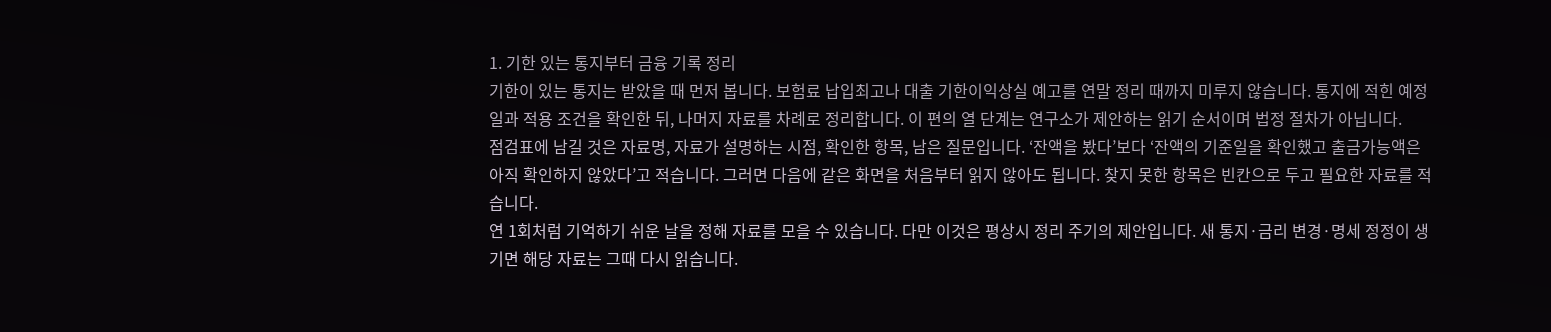1. 기한 있는 통지부터 금융 기록 정리
기한이 있는 통지는 받았을 때 먼저 봅니다. 보험료 납입최고나 대출 기한이익상실 예고를 연말 정리 때까지 미루지 않습니다. 통지에 적힌 예정일과 적용 조건을 확인한 뒤, 나머지 자료를 차례로 정리합니다. 이 편의 열 단계는 연구소가 제안하는 읽기 순서이며 법정 절차가 아닙니다.
점검표에 남길 것은 자료명, 자료가 설명하는 시점, 확인한 항목, 남은 질문입니다. ‘잔액을 봤다’보다 ‘잔액의 기준일을 확인했고 출금가능액은 아직 확인하지 않았다’고 적습니다. 그러면 다음에 같은 화면을 처음부터 읽지 않아도 됩니다. 찾지 못한 항목은 빈칸으로 두고 필요한 자료를 적습니다.
연 1회처럼 기억하기 쉬운 날을 정해 자료를 모을 수 있습니다. 다만 이것은 평상시 정리 주기의 제안입니다. 새 통지·금리 변경·명세 정정이 생기면 해당 자료는 그때 다시 읽습니다.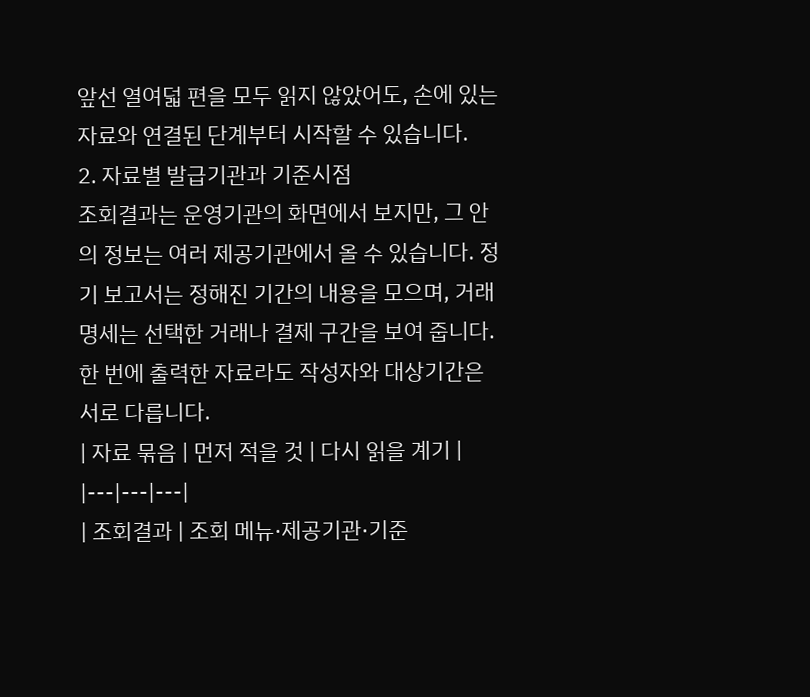앞선 열여덟 편을 모두 읽지 않았어도, 손에 있는 자료와 연결된 단계부터 시작할 수 있습니다.
2. 자료별 발급기관과 기준시점
조회결과는 운영기관의 화면에서 보지만, 그 안의 정보는 여러 제공기관에서 올 수 있습니다. 정기 보고서는 정해진 기간의 내용을 모으며, 거래명세는 선택한 거래나 결제 구간을 보여 줍니다. 한 번에 출력한 자료라도 작성자와 대상기간은 서로 다릅니다.
| 자료 묶음 | 먼저 적을 것 | 다시 읽을 계기 |
|---|---|---|
| 조회결과 | 조회 메뉴·제공기관·기준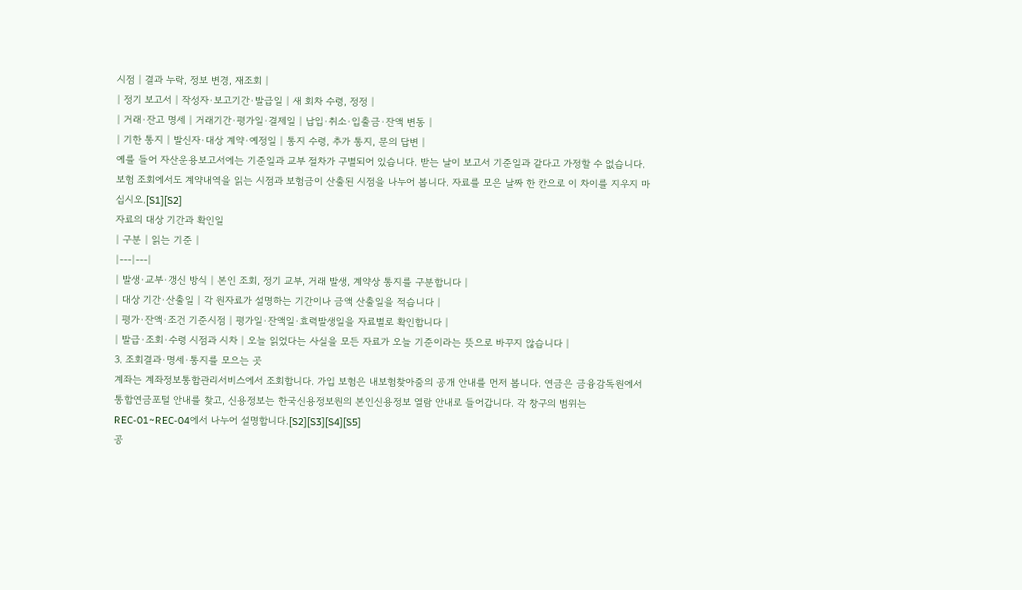시점 | 결과 누락, 정보 변경, 재조회 |
| 정기 보고서 | 작성자·보고기간·발급일 | 새 회차 수령, 정정 |
| 거래·잔고 명세 | 거래기간·평가일·결제일 | 납입·취소·입출금·잔액 변동 |
| 기한 통지 | 발신자·대상 계약·예정일 | 통지 수령, 추가 통지, 문의 답변 |
예를 들어 자산운용보고서에는 기준일과 교부 절차가 구별되어 있습니다. 받는 날이 보고서 기준일과 같다고 가정할 수 없습니다. 보험 조회에서도 계약내역을 읽는 시점과 보험금이 산출된 시점을 나누어 봅니다. 자료를 모은 날짜 한 칸으로 이 차이를 지우지 마십시오.[S1][S2]
자료의 대상 기간과 확인일
| 구분 | 읽는 기준 |
|---|---|
| 발생·교부·갱신 방식 | 본인 조회, 정기 교부, 거래 발생, 계약상 통지를 구분합니다 |
| 대상 기간·산출일 | 각 원자료가 설명하는 기간이나 금액 산출일을 적습니다 |
| 평가·잔액·조건 기준시점 | 평가일·잔액일·효력발생일을 자료별로 확인합니다 |
| 발급·조회·수령 시점과 시차 | 오늘 읽었다는 사실을 모든 자료가 오늘 기준이라는 뜻으로 바꾸지 않습니다 |
3. 조회결과·명세·통지를 모으는 곳
계좌는 계좌정보통합관리서비스에서 조회합니다. 가입 보험은 내보험찾아줌의 공개 안내를 먼저 봅니다. 연금은 금융감독원에서 통합연금포털 안내를 찾고, 신용정보는 한국신용정보원의 본인신용정보 열람 안내로 들어갑니다. 각 창구의 범위는 REC-01~REC-04에서 나누어 설명합니다.[S2][S3][S4][S5]
공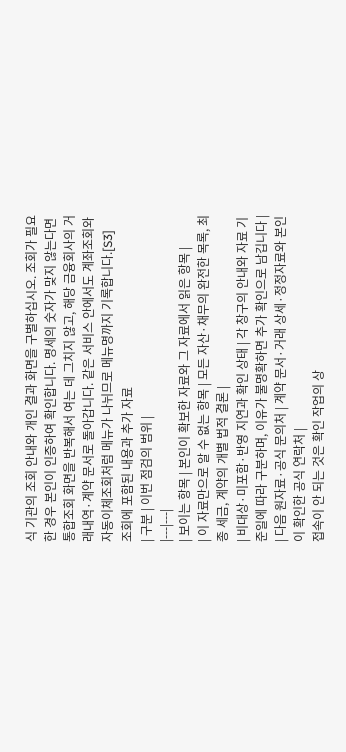식 기관의 조회 안내와 개인 결과 화면을 구별하십시오. 조회가 필요한 경우 본인이 인증하여 확인합니다. 명세의 숫자가 맞지 않는다면 통합조회 화면을 반복해서 여는 데 그치지 않고, 해당 금융회사의 거래내역·계약 문서로 돌아갑니다. 같은 서비스 안에서도 계좌조회와 자동이체조회처럼 메뉴가 나뉘므로 메뉴명까지 기록합니다.[S3]
조회에 포함된 내용과 추가 자료
| 구분 | 이번 점검의 범위 |
|---|---|
| 보이는 항목 | 본인이 확보한 자료와 그 자료에서 읽은 항목 |
| 이 자료만으로 알 수 없는 항목 | 모든 자산·채무의 완전한 목록, 최종 세금, 계약의 개별 법적 결론 |
| 비대상·미포함·반영 지연과 확인 상태 | 각 창구의 안내와 자료 기준일에 따라 구분하며, 이유가 불명확하면 추가 확인으로 남깁니다 |
| 다음 원자료·공식 문의처 | 계약 문서·거래 상세·정정자료와 본인이 확인한 공식 연락처 |
접속이 안 되는 것은 확인 작업의 상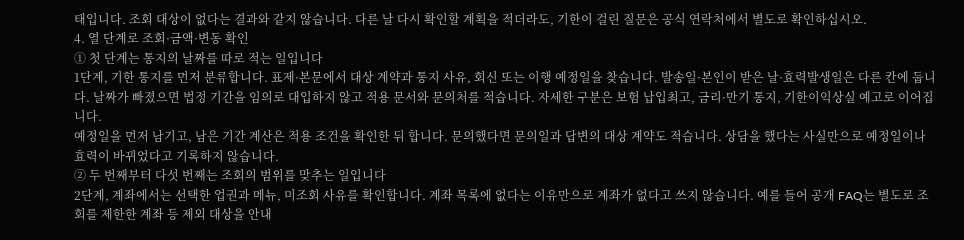태입니다. 조회 대상이 없다는 결과와 같지 않습니다. 다른 날 다시 확인할 계획을 적더라도, 기한이 걸린 질문은 공식 연락처에서 별도로 확인하십시오.
4. 열 단계로 조회·금액·변동 확인
① 첫 단계는 통지의 날짜를 따로 적는 일입니다
1단계, 기한 통지를 먼저 분류합니다. 표제·본문에서 대상 계약과 통지 사유, 회신 또는 이행 예정일을 찾습니다. 발송일·본인이 받은 날·효력발생일은 다른 칸에 둡니다. 날짜가 빠졌으면 법정 기간을 임의로 대입하지 않고 적용 문서와 문의처를 적습니다. 자세한 구분은 보험 납입최고, 금리·만기 통지, 기한이익상실 예고로 이어집니다.
예정일을 먼저 남기고, 남은 기간 계산은 적용 조건을 확인한 뒤 합니다. 문의했다면 문의일과 답변의 대상 계약도 적습니다. 상담을 했다는 사실만으로 예정일이나 효력이 바뀌었다고 기록하지 않습니다.
② 두 번째부터 다섯 번째는 조회의 범위를 맞추는 일입니다
2단계, 계좌에서는 선택한 업권과 메뉴, 미조회 사유를 확인합니다. 계좌 목록에 없다는 이유만으로 계좌가 없다고 쓰지 않습니다. 예를 들어 공개 FAQ는 별도로 조회를 제한한 계좌 등 제외 대상을 안내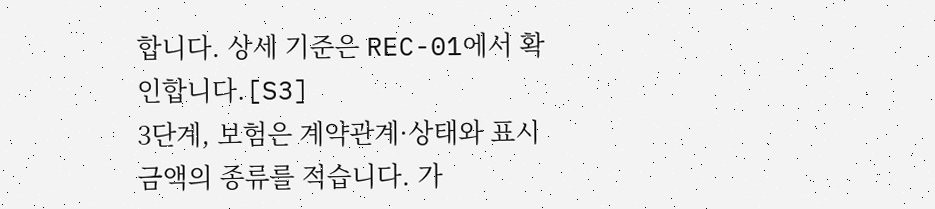합니다. 상세 기준은 REC-01에서 확인합니다.[S3]
3단계, 보험은 계약관계·상태와 표시금액의 종류를 적습니다. 가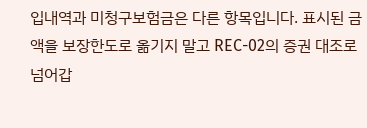입내역과 미청구보험금은 다른 항목입니다. 표시된 금액을 보장한도로 옮기지 말고 REC-02의 증권 대조로 넘어갑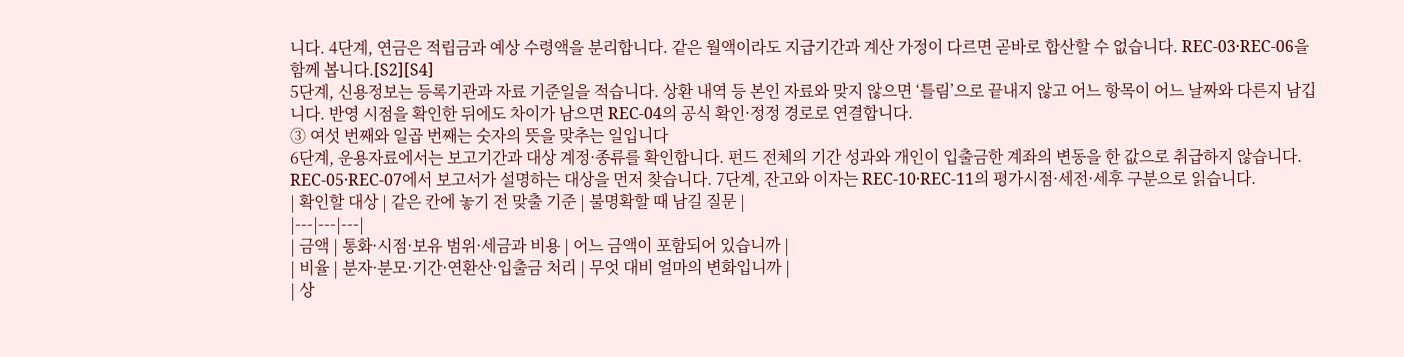니다. 4단계, 연금은 적립금과 예상 수령액을 분리합니다. 같은 월액이라도 지급기간과 계산 가정이 다르면 곧바로 합산할 수 없습니다. REC-03·REC-06을 함께 봅니다.[S2][S4]
5단계, 신용정보는 등록기관과 자료 기준일을 적습니다. 상환 내역 등 본인 자료와 맞지 않으면 ‘틀림’으로 끝내지 않고 어느 항목이 어느 날짜와 다른지 남깁니다. 반영 시점을 확인한 뒤에도 차이가 남으면 REC-04의 공식 확인·정정 경로로 연결합니다.
③ 여섯 번째와 일곱 번째는 숫자의 뜻을 맞추는 일입니다
6단계, 운용자료에서는 보고기간과 대상 계정·종류를 확인합니다. 펀드 전체의 기간 성과와 개인이 입출금한 계좌의 변동을 한 값으로 취급하지 않습니다. REC-05·REC-07에서 보고서가 설명하는 대상을 먼저 찾습니다. 7단계, 잔고와 이자는 REC-10·REC-11의 평가시점·세전·세후 구분으로 읽습니다.
| 확인할 대상 | 같은 칸에 놓기 전 맞출 기준 | 불명확할 때 남길 질문 |
|---|---|---|
| 금액 | 통화·시점·보유 범위·세금과 비용 | 어느 금액이 포함되어 있습니까 |
| 비율 | 분자·분모·기간·연환산·입출금 처리 | 무엇 대비 얼마의 변화입니까 |
| 상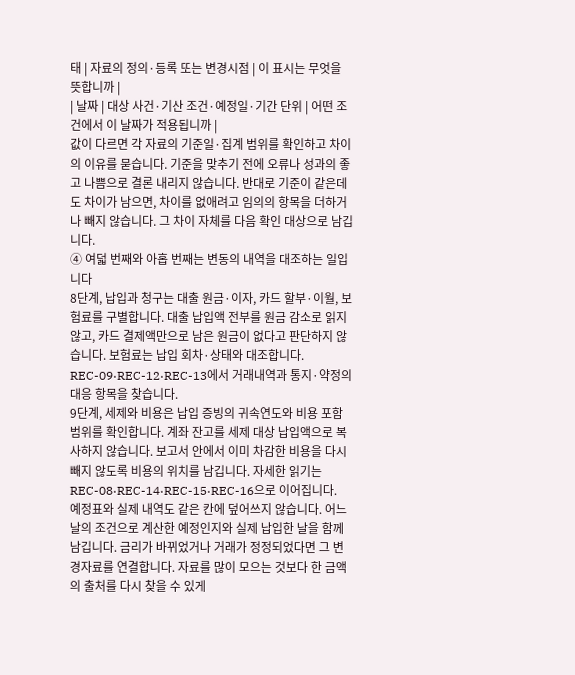태 | 자료의 정의·등록 또는 변경시점 | 이 표시는 무엇을 뜻합니까 |
| 날짜 | 대상 사건·기산 조건·예정일·기간 단위 | 어떤 조건에서 이 날짜가 적용됩니까 |
값이 다르면 각 자료의 기준일·집계 범위를 확인하고 차이의 이유를 묻습니다. 기준을 맞추기 전에 오류나 성과의 좋고 나쁨으로 결론 내리지 않습니다. 반대로 기준이 같은데도 차이가 남으면, 차이를 없애려고 임의의 항목을 더하거나 빼지 않습니다. 그 차이 자체를 다음 확인 대상으로 남깁니다.
④ 여덟 번째와 아홉 번째는 변동의 내역을 대조하는 일입니다
8단계, 납입과 청구는 대출 원금·이자, 카드 할부·이월, 보험료를 구별합니다. 대출 납입액 전부를 원금 감소로 읽지 않고, 카드 결제액만으로 남은 원금이 없다고 판단하지 않습니다. 보험료는 납입 회차·상태와 대조합니다. REC-09·REC-12·REC-13에서 거래내역과 통지·약정의 대응 항목을 찾습니다.
9단계, 세제와 비용은 납입 증빙의 귀속연도와 비용 포함 범위를 확인합니다. 계좌 잔고를 세제 대상 납입액으로 복사하지 않습니다. 보고서 안에서 이미 차감한 비용을 다시 빼지 않도록 비용의 위치를 남깁니다. 자세한 읽기는 REC-08·REC-14·REC-15·REC-16으로 이어집니다.
예정표와 실제 내역도 같은 칸에 덮어쓰지 않습니다. 어느 날의 조건으로 계산한 예정인지와 실제 납입한 날을 함께 남깁니다. 금리가 바뀌었거나 거래가 정정되었다면 그 변경자료를 연결합니다. 자료를 많이 모으는 것보다 한 금액의 출처를 다시 찾을 수 있게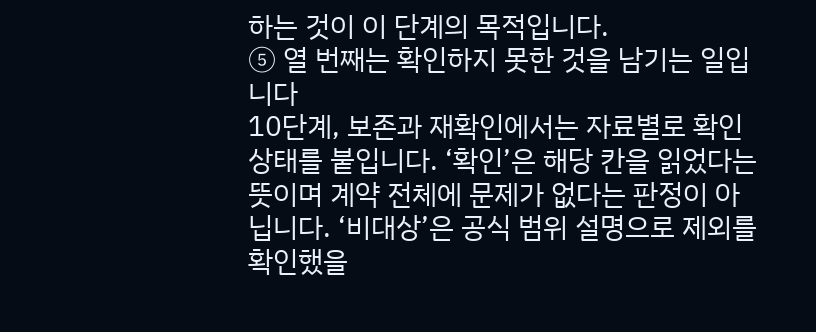하는 것이 이 단계의 목적입니다.
⑤ 열 번째는 확인하지 못한 것을 남기는 일입니다
10단계, 보존과 재확인에서는 자료별로 확인 상태를 붙입니다. ‘확인’은 해당 칸을 읽었다는 뜻이며 계약 전체에 문제가 없다는 판정이 아닙니다. ‘비대상’은 공식 범위 설명으로 제외를 확인했을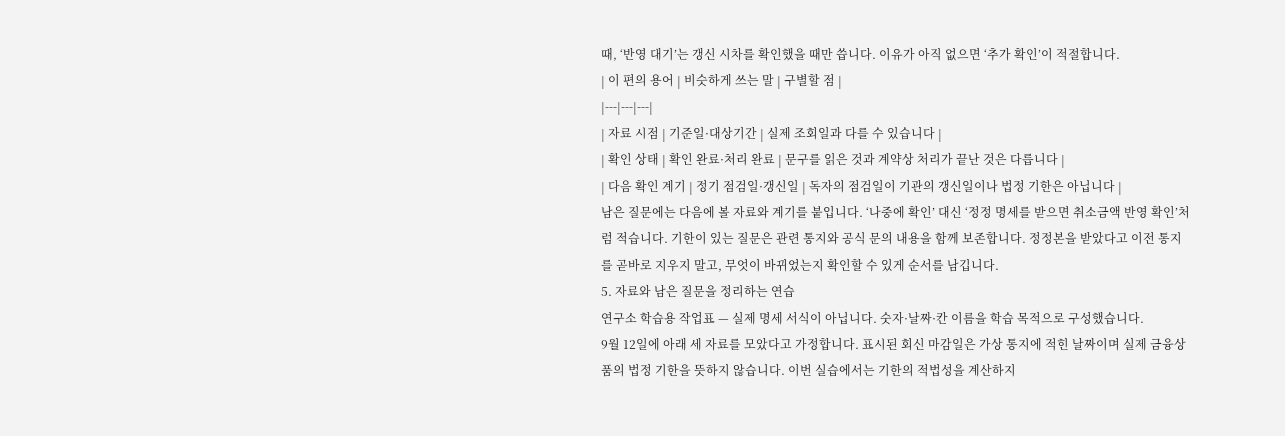때, ‘반영 대기’는 갱신 시차를 확인했을 때만 씁니다. 이유가 아직 없으면 ‘추가 확인’이 적절합니다.
| 이 편의 용어 | 비슷하게 쓰는 말 | 구별할 점 |
|---|---|---|
| 자료 시점 | 기준일·대상기간 | 실제 조회일과 다를 수 있습니다 |
| 확인 상태 | 확인 완료·처리 완료 | 문구를 읽은 것과 계약상 처리가 끝난 것은 다릅니다 |
| 다음 확인 계기 | 정기 점검일·갱신일 | 독자의 점검일이 기관의 갱신일이나 법정 기한은 아닙니다 |
남은 질문에는 다음에 볼 자료와 계기를 붙입니다. ‘나중에 확인’ 대신 ‘정정 명세를 받으면 취소금액 반영 확인’처럼 적습니다. 기한이 있는 질문은 관련 통지와 공식 문의 내용을 함께 보존합니다. 정정본을 받았다고 이전 통지를 곧바로 지우지 말고, 무엇이 바뀌었는지 확인할 수 있게 순서를 남깁니다.
5. 자료와 남은 질문을 정리하는 연습
연구소 학습용 작업표 — 실제 명세 서식이 아닙니다. 숫자·날짜·칸 이름을 학습 목적으로 구성했습니다.
9월 12일에 아래 세 자료를 모았다고 가정합니다. 표시된 회신 마감일은 가상 통지에 적힌 날짜이며 실제 금융상품의 법정 기한을 뜻하지 않습니다. 이번 실습에서는 기한의 적법성을 계산하지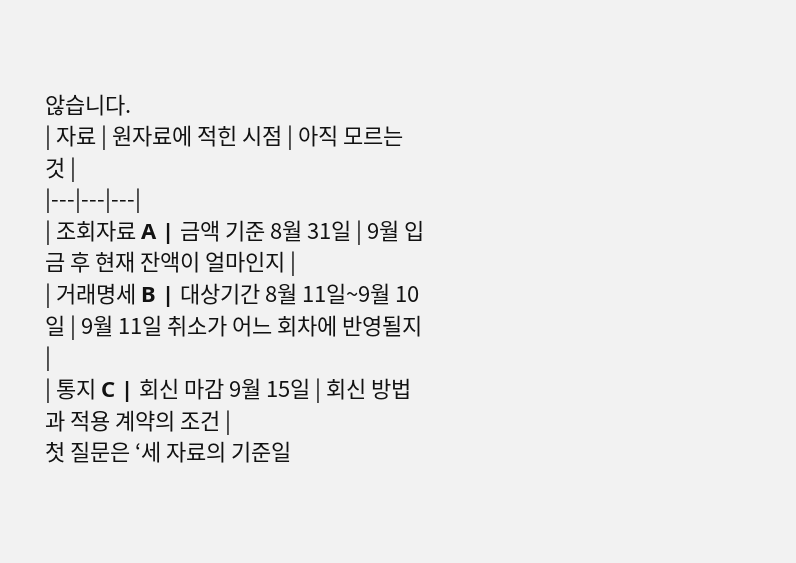않습니다.
| 자료 | 원자료에 적힌 시점 | 아직 모르는 것 |
|---|---|---|
| 조회자료 A | 금액 기준 8월 31일 | 9월 입금 후 현재 잔액이 얼마인지 |
| 거래명세 B | 대상기간 8월 11일~9월 10일 | 9월 11일 취소가 어느 회차에 반영될지 |
| 통지 C | 회신 마감 9월 15일 | 회신 방법과 적용 계약의 조건 |
첫 질문은 ‘세 자료의 기준일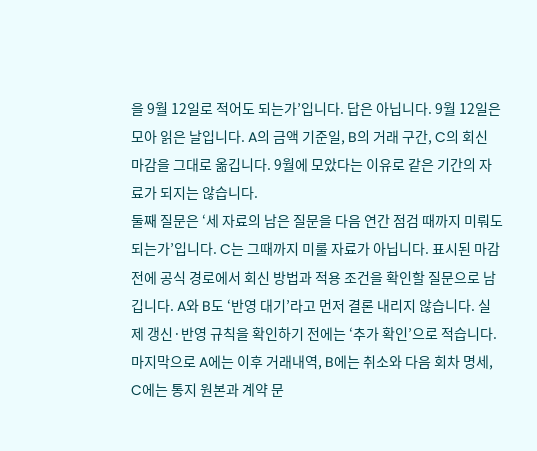을 9월 12일로 적어도 되는가’입니다. 답은 아닙니다. 9월 12일은 모아 읽은 날입니다. A의 금액 기준일, B의 거래 구간, C의 회신 마감을 그대로 옮깁니다. 9월에 모았다는 이유로 같은 기간의 자료가 되지는 않습니다.
둘째 질문은 ‘세 자료의 남은 질문을 다음 연간 점검 때까지 미뤄도 되는가’입니다. C는 그때까지 미룰 자료가 아닙니다. 표시된 마감 전에 공식 경로에서 회신 방법과 적용 조건을 확인할 질문으로 남깁니다. A와 B도 ‘반영 대기’라고 먼저 결론 내리지 않습니다. 실제 갱신·반영 규칙을 확인하기 전에는 ‘추가 확인’으로 적습니다.
마지막으로 A에는 이후 거래내역, B에는 취소와 다음 회차 명세, C에는 통지 원본과 계약 문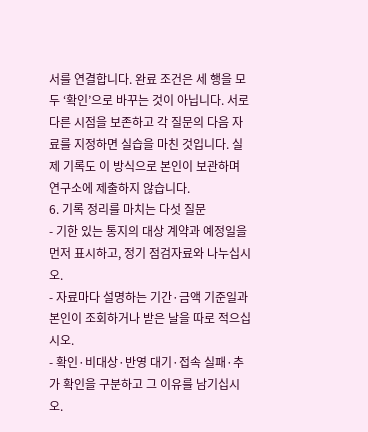서를 연결합니다. 완료 조건은 세 행을 모두 ‘확인’으로 바꾸는 것이 아닙니다. 서로 다른 시점을 보존하고 각 질문의 다음 자료를 지정하면 실습을 마친 것입니다. 실제 기록도 이 방식으로 본인이 보관하며 연구소에 제출하지 않습니다.
6. 기록 정리를 마치는 다섯 질문
- 기한 있는 통지의 대상 계약과 예정일을 먼저 표시하고, 정기 점검자료와 나누십시오.
- 자료마다 설명하는 기간·금액 기준일과 본인이 조회하거나 받은 날을 따로 적으십시오.
- 확인·비대상·반영 대기·접속 실패·추가 확인을 구분하고 그 이유를 남기십시오.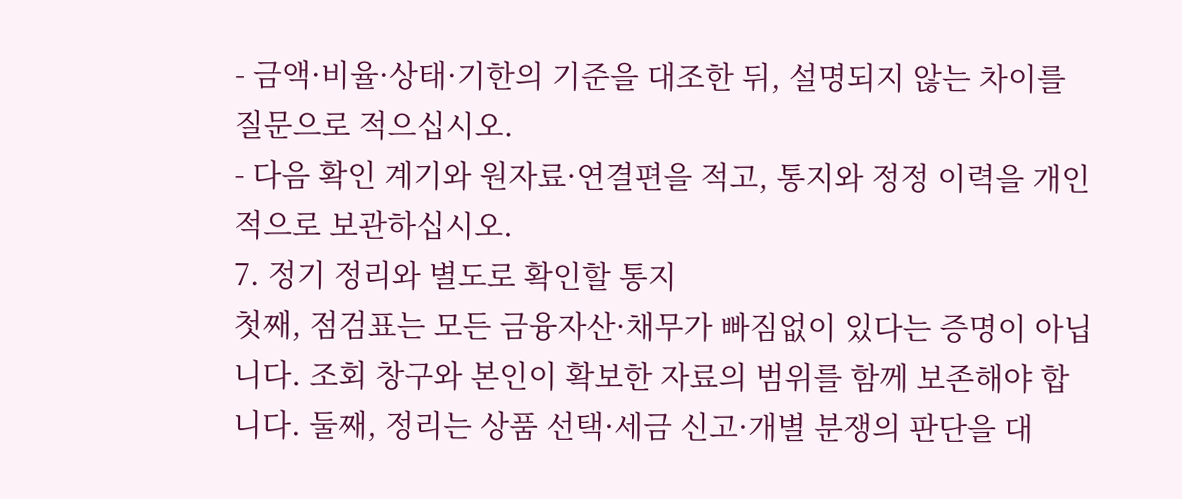- 금액·비율·상태·기한의 기준을 대조한 뒤, 설명되지 않는 차이를 질문으로 적으십시오.
- 다음 확인 계기와 원자료·연결편을 적고, 통지와 정정 이력을 개인적으로 보관하십시오.
7. 정기 정리와 별도로 확인할 통지
첫째, 점검표는 모든 금융자산·채무가 빠짐없이 있다는 증명이 아닙니다. 조회 창구와 본인이 확보한 자료의 범위를 함께 보존해야 합니다. 둘째, 정리는 상품 선택·세금 신고·개별 분쟁의 판단을 대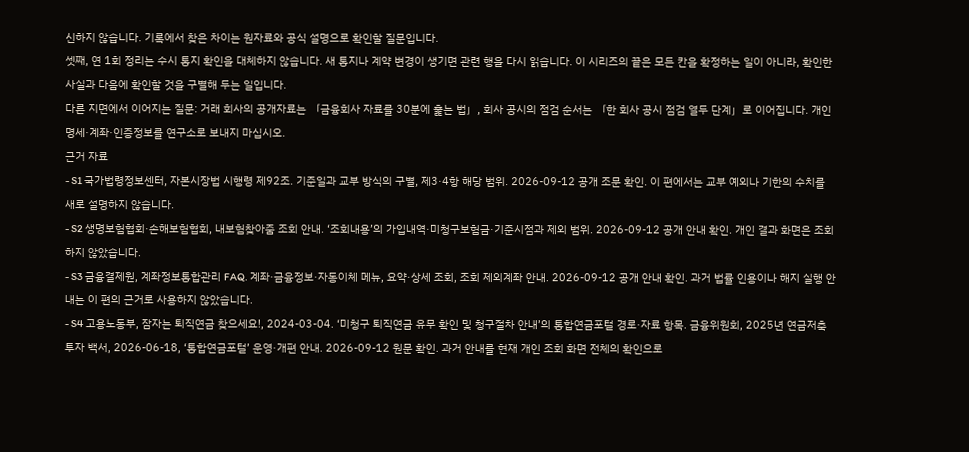신하지 않습니다. 기록에서 찾은 차이는 원자료와 공식 설명으로 확인할 질문입니다.
셋째, 연 1회 정리는 수시 통지 확인을 대체하지 않습니다. 새 통지나 계약 변경이 생기면 관련 행을 다시 읽습니다. 이 시리즈의 끝은 모든 칸을 확정하는 일이 아니라, 확인한 사실과 다음에 확인할 것을 구별해 두는 일입니다.
다른 지면에서 이어지는 질문: 거래 회사의 공개자료는 「금융회사 자료를 30분에 훑는 법」, 회사 공시의 점검 순서는 「한 회사 공시 점검 열두 단계」로 이어집니다. 개인 명세·계좌·인증정보를 연구소로 보내지 마십시오.
근거 자료
- S1 국가법령정보센터, 자본시장법 시행령 제92조. 기준일과 교부 방식의 구별, 제3·4항 해당 범위. 2026-09-12 공개 조문 확인. 이 편에서는 교부 예외나 기한의 수치를 새로 설명하지 않습니다.
- S2 생명보험협회·손해보험협회, 내보험찾아줌 조회 안내. ‘조회내용’의 가입내역·미청구보험금·기준시점과 제외 범위. 2026-09-12 공개 안내 확인. 개인 결과 화면은 조회하지 않았습니다.
- S3 금융결제원, 계좌정보통합관리 FAQ. 계좌·금융정보·자동이체 메뉴, 요약·상세 조회, 조회 제외계좌 안내. 2026-09-12 공개 안내 확인. 과거 법률 인용이나 해지 실행 안내는 이 편의 근거로 사용하지 않았습니다.
- S4 고용노동부, 잠자는 퇴직연금 찾으세요!, 2024-03-04. ‘미청구 퇴직연금 유무 확인 및 청구절차 안내’의 통합연금포털 경로·자료 항목. 금융위원회, 2025년 연금저축 투자 백서, 2026-06-18, ‘통합연금포털’ 운영·개편 안내. 2026-09-12 원문 확인. 과거 안내를 현재 개인 조회 화면 전체의 확인으로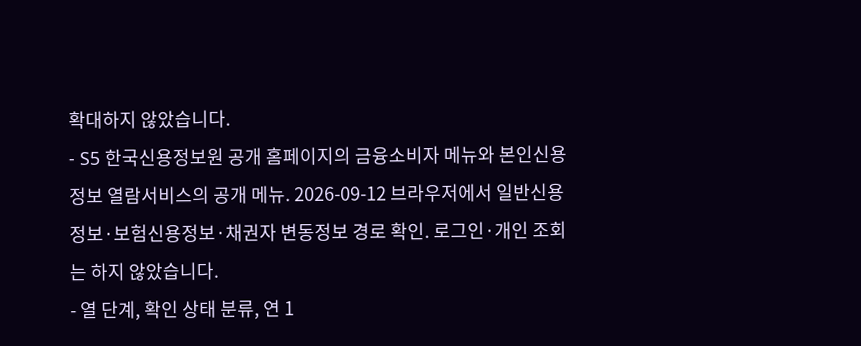확대하지 않았습니다.
- S5 한국신용정보원 공개 홈페이지의 금융소비자 메뉴와 본인신용정보 열람서비스의 공개 메뉴. 2026-09-12 브라우저에서 일반신용정보·보험신용정보·채권자 변동정보 경로 확인. 로그인·개인 조회는 하지 않았습니다.
- 열 단계, 확인 상태 분류, 연 1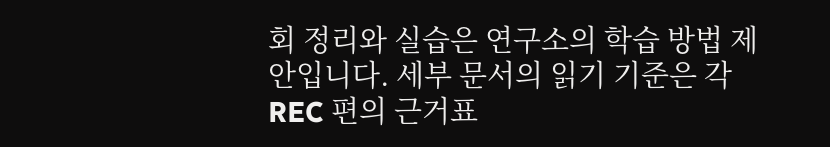회 정리와 실습은 연구소의 학습 방법 제안입니다. 세부 문서의 읽기 기준은 각 REC 편의 근거표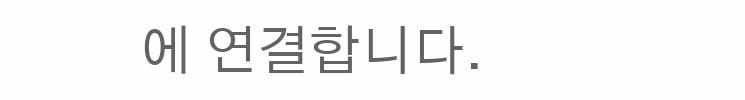에 연결합니다.